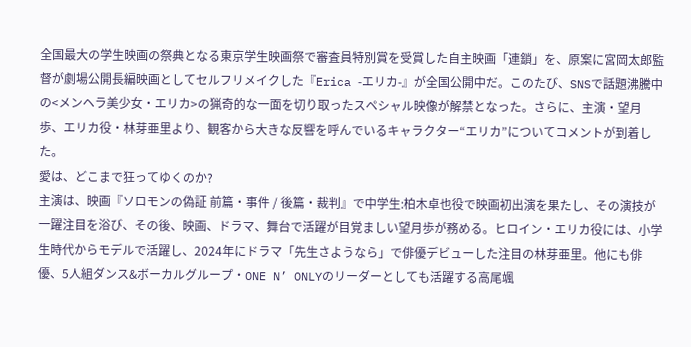全国最大の学生映画の祭典となる東京学生映画祭で審査員特別賞を受賞した自主映画「連鎖」を、原案に宮岡太郎監督が劇場公開長編映画としてセルフリメイクした『Erica -エリカ-』が全国公開中だ。このたび、SNSで話題沸騰中の<メンヘラ美少女・エリカ>の猟奇的な一面を切り取ったスペシャル映像が解禁となった。さらに、主演・望月歩、エリカ役・林芽亜里より、観客から大きな反響を呼んでいるキャラクター“エリカ”についてコメントが到着した。
愛は、どこまで狂ってゆくのか?
主演は、映画『ソロモンの偽証 前篇・事件 / 後篇・裁判』で中学生:柏木卓也役で映画初出演を果たし、その演技が一躍注目を浴び、その後、映画、ドラマ、舞台で活躍が目覚ましい望月歩が務める。ヒロイン・エリカ役には、小学生時代からモデルで活躍し、2024年にドラマ「先生さようなら」で俳優デビューした注目の林芽亜里。他にも俳優、5人組ダンス&ボーカルグループ・ONE N’ ONLYのリーダーとしても活躍する高尾颯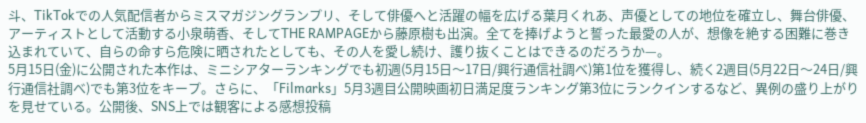斗、TikTokでの人気配信者からミスマガジングランプリ、そして俳優へと活躍の幅を広げる葉月くれあ、声優としての地位を確立し、舞台俳優、アーティストとして活動する小泉萌香、そしてTHE RAMPAGEから藤原樹も出演。全てを捧げようと誓った最愛の人が、想像を絶する困難に巻き込まれていて、自らの命すら危険に晒されたとしても、その人を愛し続け、護り抜くことはできるのだろうか—。
5月15日(金)に公開された本作は、ミニシアターランキングでも初週(5月15日〜17日/興行通信社調べ)第1位を獲得し、続く2週目(5月22日〜24日/興行通信社調べ)でも第3位をキープ。さらに、「Filmarks」5月3週目公開映画初日満足度ランキング第3位にランクインするなど、異例の盛り上がりを見せている。公開後、SNS上では観客による感想投稿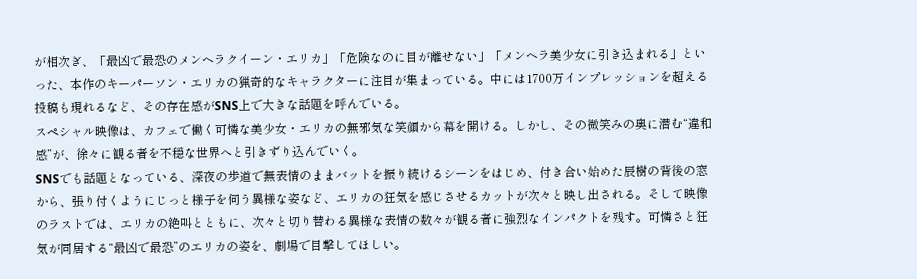が相次ぎ、「最凶で最恐のメンヘラクイーン・エリカ」「危険なのに目が離せない」「メンヘラ美少女に引き込まれる」といった、本作のキーパーソン・エリカの猟奇的なキャラクターに注目が集まっている。中には1700万インプレッションを超える投稿も現れるなど、その存在感がSNS上で大きな話題を呼んでいる。
スペシャル映像は、カフェで働く可憐な美少女・エリカの無邪気な笑顔から幕を開ける。しかし、その微笑みの奥に潜む“違和感”が、徐々に観る者を不穏な世界へと引きずり込んでいく。
SNSでも話題となっている、深夜の歩道で無表情のままバットを振り続けるシーンをはじめ、付き合い始めた辰樹の背後の窓から、張り付くようにじっと様子を伺う異様な姿など、エリカの狂気を感じさせるカットが次々と映し出される。そして映像のラストでは、エリカの絶叫とともに、次々と切り替わる異様な表情の数々が観る者に強烈なインパクトを残す。可憐さと狂気が同居する“最凶で最恐”のエリカの姿を、劇場で目撃してほしい。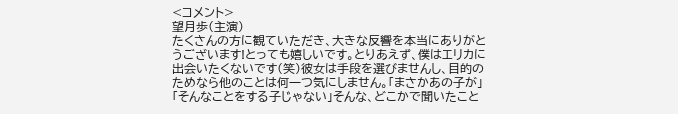<コメント>
望月歩(主演)
たくさんの方に観ていただき、大きな反響を本当にありがとうございます!とっても嬉しいです。とりあえず、僕はエリカに出会いたくないです(笑)彼女は手段を選びませんし、目的のためなら他のことは何一つ気にしません。「まさかあの子が」「そんなことをする子じゃない」そんな、どこかで聞いたこと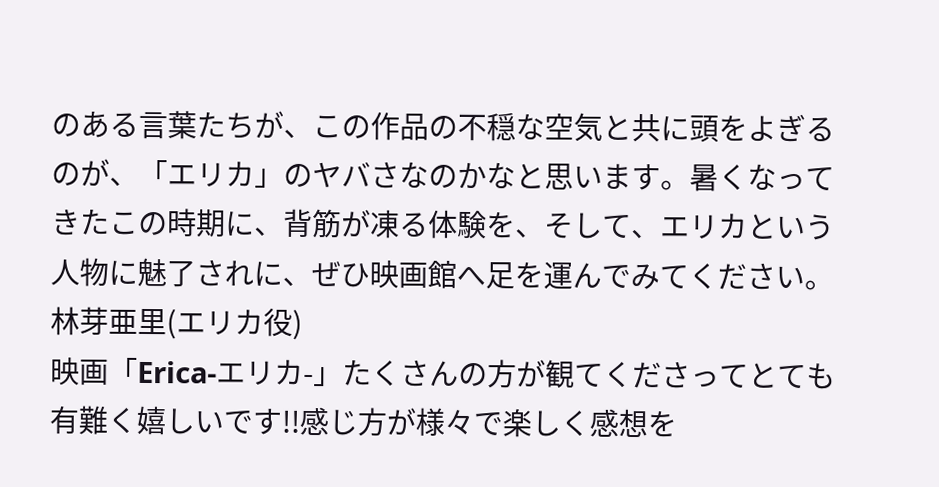のある言葉たちが、この作品の不穏な空気と共に頭をよぎるのが、「エリカ」のヤバさなのかなと思います。暑くなってきたこの時期に、背筋が凍る体験を、そして、エリカという人物に魅了されに、ぜひ映画館へ足を運んでみてください。
林芽亜里(エリカ役)
映画「Erica-エリカ-」たくさんの方が観てくださってとても有難く嬉しいです!!感じ方が様々で楽しく感想を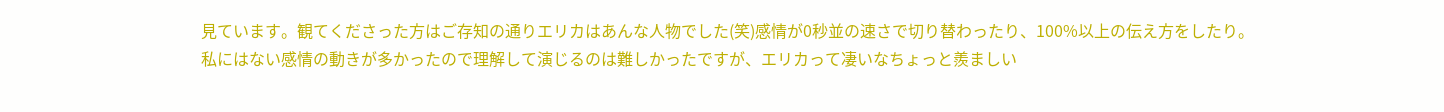見ています。観てくださった方はご存知の通りエリカはあんな人物でした(笑)感情が0秒並の速さで切り替わったり、100%以上の伝え方をしたり。私にはない感情の動きが多かったので理解して演じるのは難しかったですが、エリカって凄いなちょっと羨ましい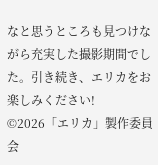なと思うところも見つけながら充実した撮影期間でした。引き続き、エリカをお楽しみください!
©2026「エリカ」製作委員会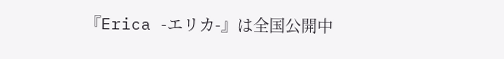『Erica -エリカ-』は全国公開中